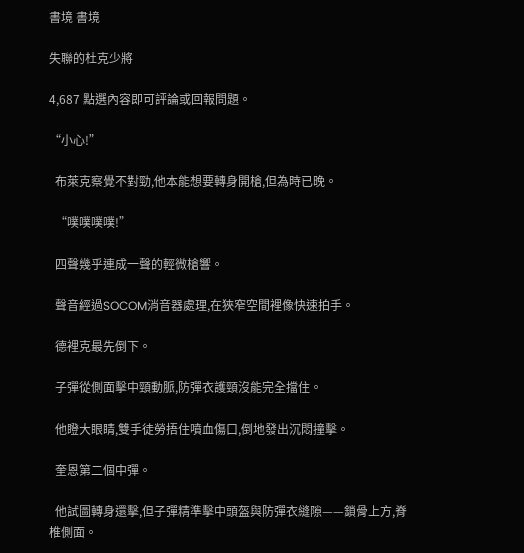書境 書境

失聯的杜克少將

4,687 點選內容即可評論或回報問題。

“小心!”

  布萊克察覺不對勁,他本能想要轉身開槍,但為時已晚。

  “噗噗噗噗!”

  四聲幾乎連成一聲的輕微槍響。

  聲音經過SOCOM消音器處理,在狹窄空間裡像快速拍手。

  德裡克最先倒下。

  子彈從側面擊中頸動脈,防彈衣護頸沒能完全擋住。

  他瞪大眼睛,雙手徒勞捂住噴血傷口,倒地發出沉悶撞擊。

  奎恩第二個中彈。

  他試圖轉身還擊,但子彈精準擊中頭盔與防彈衣縫隙——鎖骨上方,脊椎側面。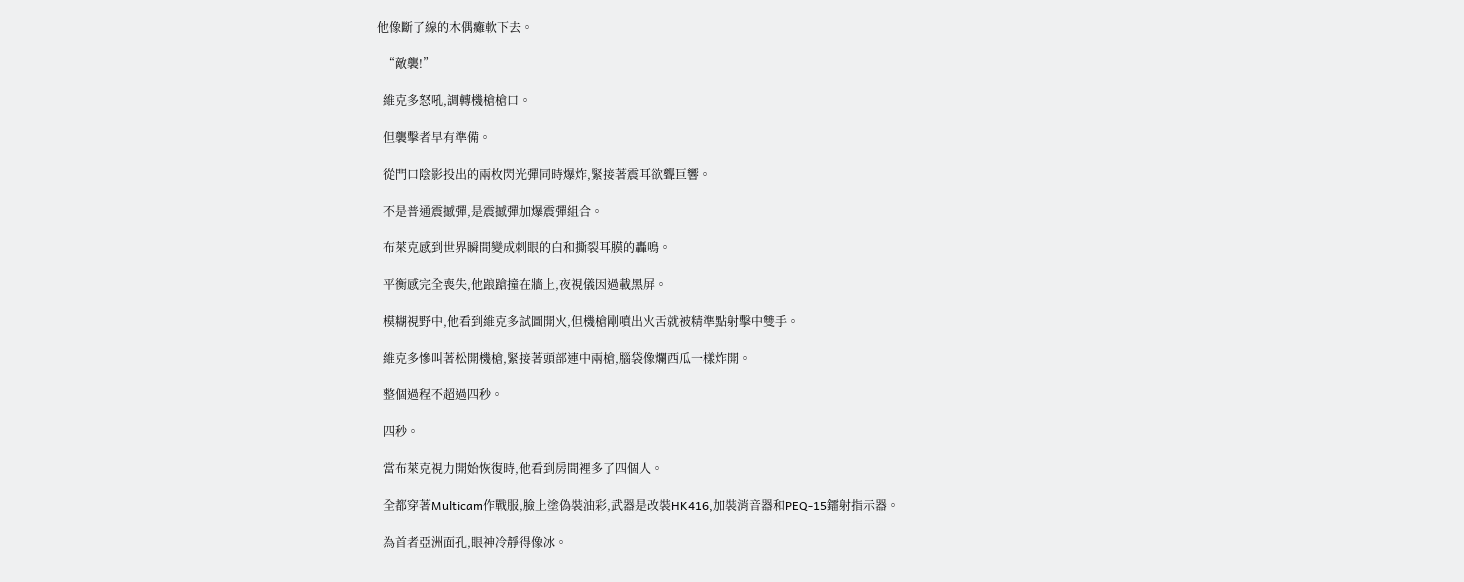他像斷了線的木偶癱軟下去。

  “敵襲!”

  維克多怒吼,調轉機槍槍口。

  但襲擊者早有準備。

  從門口陰影投出的兩枚閃光彈同時爆炸,緊接著震耳欲聾巨響。

  不是普通震撼彈,是震撼彈加爆震彈組合。

  布萊克感到世界瞬間變成刺眼的白和撕裂耳膜的轟鳴。

  平衡感完全喪失,他踉蹌撞在牆上,夜視儀因過載黑屏。

  模糊視野中,他看到維克多試圖開火,但機槍剛噴出火舌就被精準點射擊中雙手。

  維克多慘叫著松開機槍,緊接著頭部連中兩槍,腦袋像爛西瓜一樣炸開。

  整個過程不超過四秒。

  四秒。

  當布萊克視力開始恢復時,他看到房間裡多了四個人。

  全都穿著Multicam作戰服,臉上塗偽裝油彩,武器是改裝HK416,加裝消音器和PEQ-15鐳射指示器。

  為首者亞洲面孔,眼神冷靜得像冰。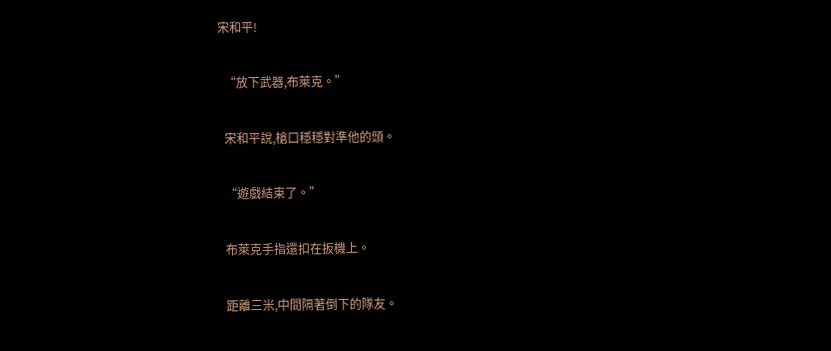宋和平!

  “放下武器,布萊克。”

  宋和平說,槍口穩穩對準他的頭。

  “遊戲結束了。”

  布萊克手指還扣在扳機上。

  距離三米,中間隔著倒下的隊友。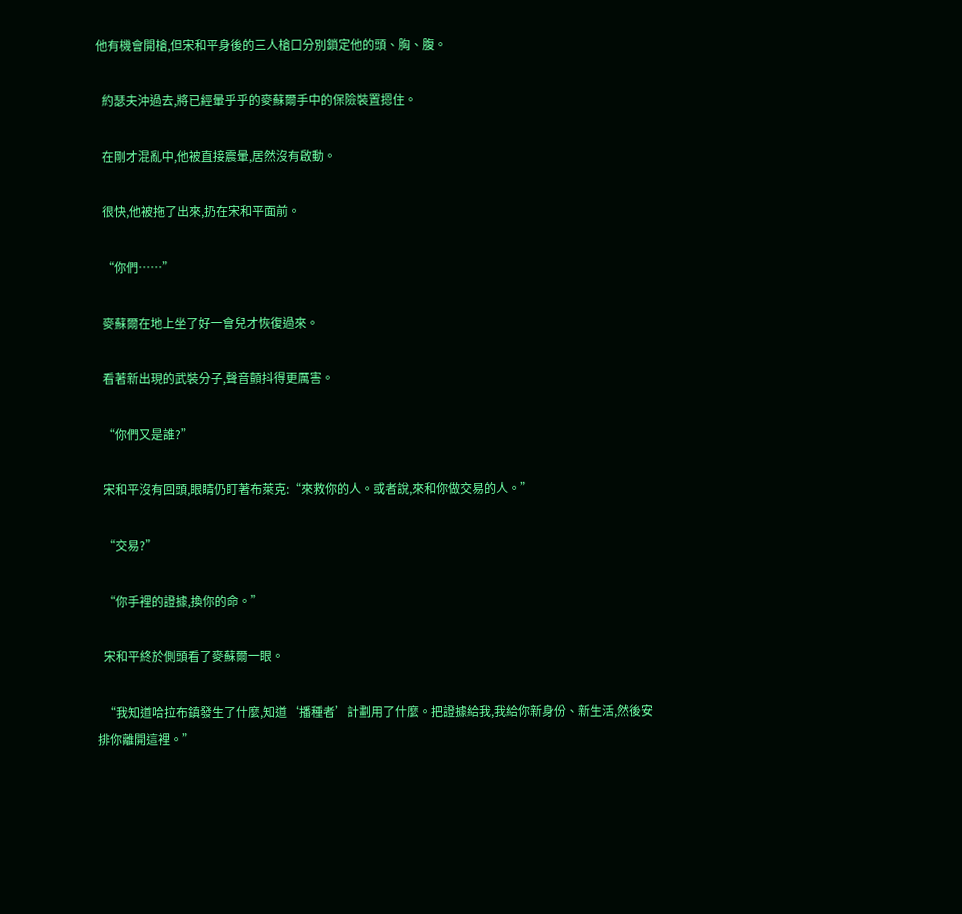他有機會開槍,但宋和平身後的三人槍口分別鎖定他的頭、胸、腹。

  約瑟夫沖過去,將已經暈乎乎的麥蘇爾手中的保險裝置摁住。

  在剛才混亂中,他被直接震暈,居然沒有啟動。

  很快,他被拖了出來,扔在宋和平面前。

  “你們……”

  麥蘇爾在地上坐了好一會兒才恢復過來。

  看著新出現的武裝分子,聲音顫抖得更厲害。

  “你們又是誰?”

  宋和平沒有回頭,眼睛仍盯著布萊克:“來救你的人。或者說,來和你做交易的人。”

  “交易?”

  “你手裡的證據,換你的命。”

  宋和平終於側頭看了麥蘇爾一眼。

  “我知道哈拉布鎮發生了什麼,知道‘播種者’計劃用了什麼。把證據給我,我給你新身份、新生活,然後安排你離開這裡。”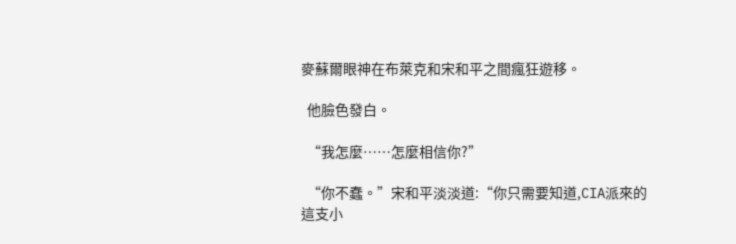麥蘇爾眼神在布萊克和宋和平之間瘋狂遊移。

  他臉色發白。

  “我怎麼……怎麼相信你?”

  “你不蠢。”宋和平淡淡道:“你只需要知道,CIA派來的這支小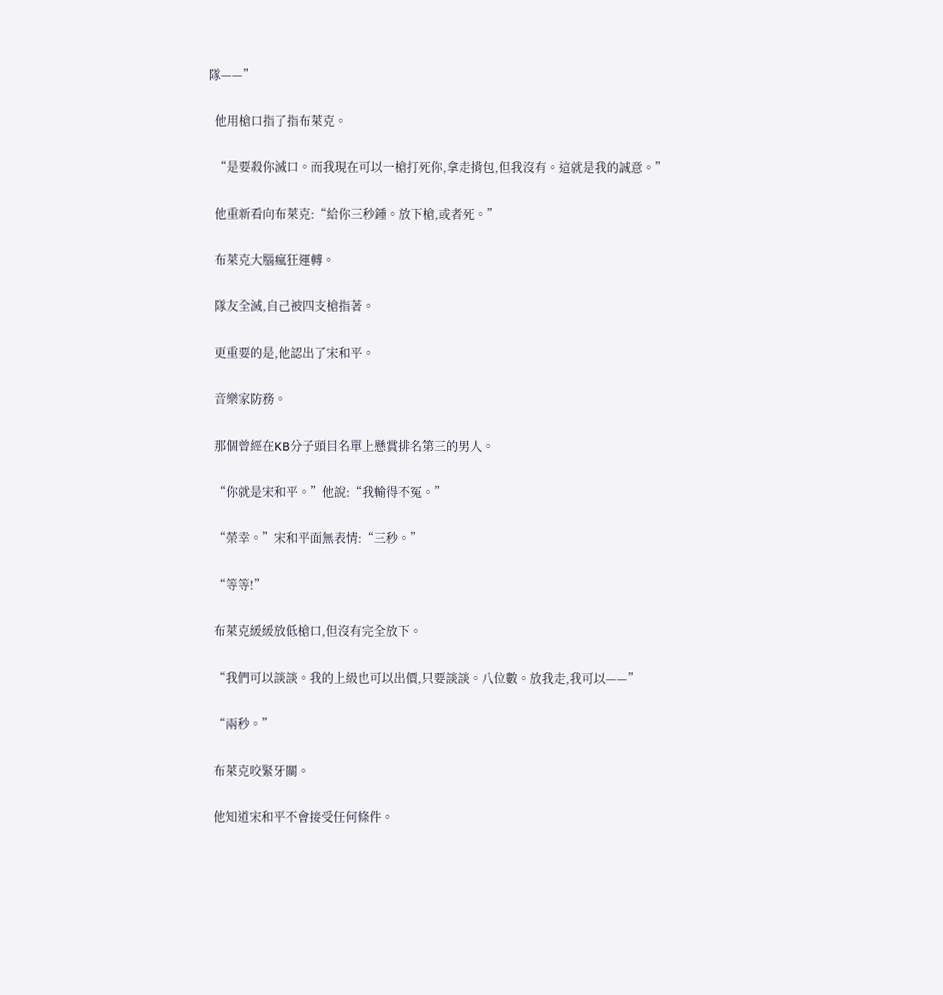隊——”

  他用槍口指了指布萊克。

  “是要殺你滅口。而我現在可以一槍打死你,拿走揹包,但我沒有。這就是我的誠意。”

  他重新看向布萊克:“給你三秒鍾。放下槍,或者死。”

  布萊克大腦瘋狂運轉。

  隊友全滅,自己被四支槍指著。

  更重要的是,他認出了宋和平。

  音樂家防務。

  那個曾經在KB分子頭目名單上懸賞排名第三的男人。

  “你就是宋和平。”他說:“我輸得不冤。”

  “榮幸。”宋和平面無表情:“三秒。”

  “等等!”

  布萊克緩緩放低槍口,但沒有完全放下。

  “我們可以談談。我的上級也可以出價,只要談談。八位數。放我走,我可以——”

  “兩秒。”

  布萊克咬緊牙關。

  他知道宋和平不會接受任何條件。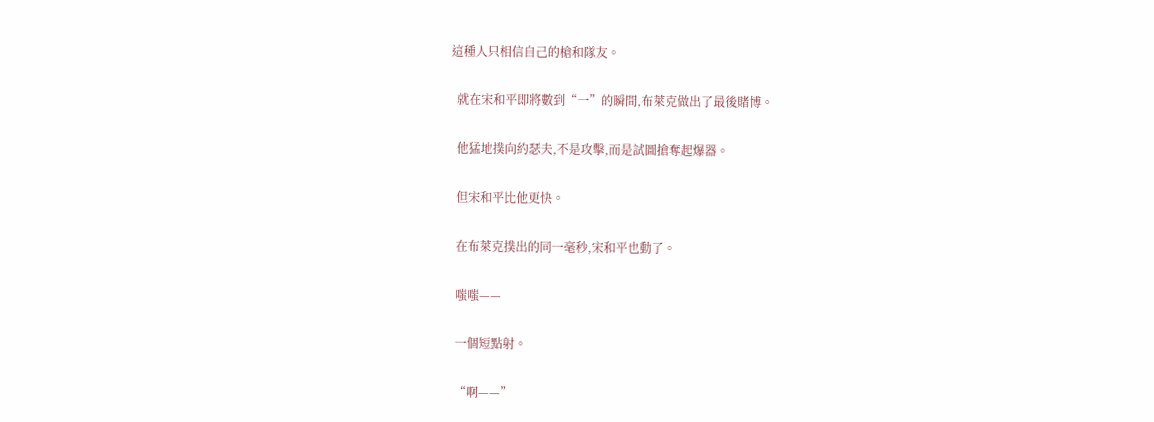這種人只相信自己的槍和隊友。

  就在宋和平即將數到“一”的瞬間,布萊克做出了最後賭博。

  他猛地撲向約瑟夫,不是攻擊,而是試圖搶奪起爆器。

  但宋和平比他更快。

  在布萊克撲出的同一毫秒,宋和平也動了。

  嗤嗤——

  一個短點射。

  “啊——”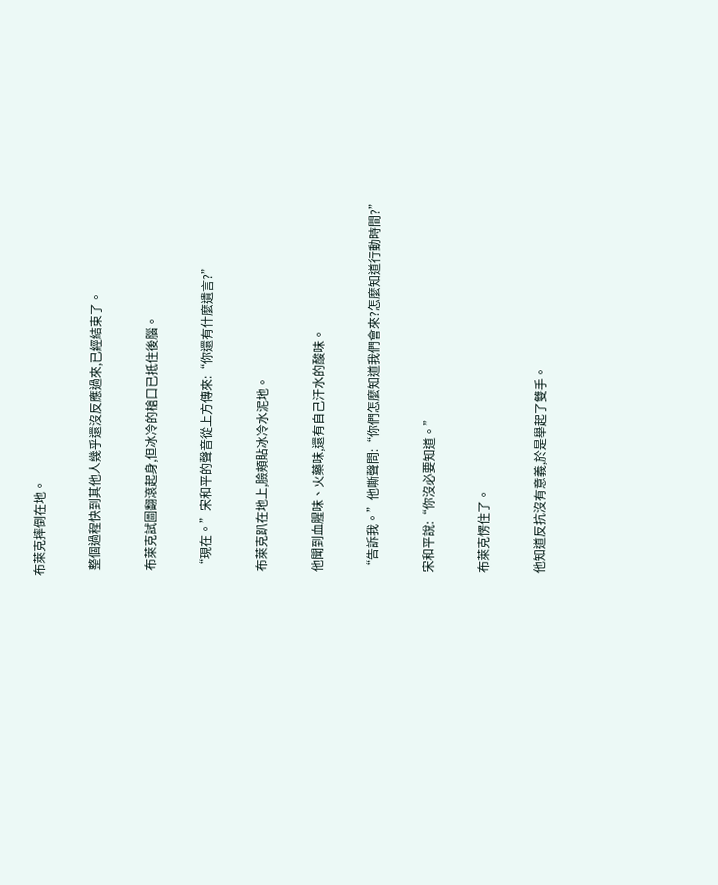布萊克摔倒在地。

  整個過程快到其他人幾乎還沒反應過來,已經結束了。

  布萊克試圖翻滾起身,但冰冷的槍口已抵住後腦。

  “現在。”宋和平的聲音從上方傳來:“你還有什麼遺言?”

  布萊克趴在地上,臉頰貼冰冷水泥地。

  他聞到血腥味、火藥味,還有自己汗水的酸味。

  “告訴我。”他嘶聲問:“你們怎麼知道我們會來?怎麼知道行動時間?”

  宋和平說:“你沒必要知道。”

  布萊克愣住了。

  他知道反抗沒有意義,於是舉起了雙手。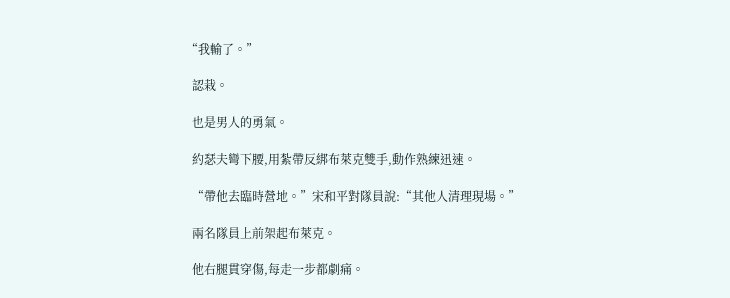“我輸了。”

  認栽。

  也是男人的勇氣。

  約瑟夫彎下腰,用紮帶反綁布萊克雙手,動作熟練迅速。

  “帶他去臨時營地。”宋和平對隊員說:“其他人清理現場。”

  兩名隊員上前架起布萊克。

  他右腿貫穿傷,每走一步都劇痛。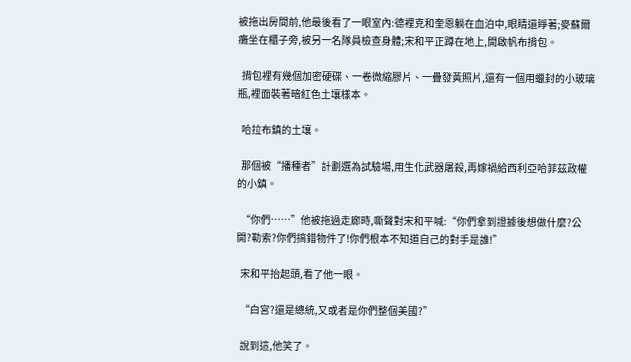被拖出房間前,他最後看了一眼室內:德裡克和奎恩躺在血泊中,眼睛還睜著;麥蘇爾癱坐在櫃子旁,被另一名隊員檢查身體;宋和平正蹲在地上,開啟帆布揹包。

  揹包裡有幾個加密硬碟、一卷微縮膠片、一疊發黃照片,還有一個用蠟封的小玻璃瓶,裡面裝著暗紅色土壤樣本。

  哈拉布鎮的土壤。

  那個被“播種者”計劃選為試驗場,用生化武器屠殺,再嫁禍給西利亞哈菲茲政權的小鎮。

  “你們……”他被拖過走廊時,嘶聲對宋和平喊:“你們拿到證據後想做什麼?公開?勒索?你們搞錯物件了!你們根本不知道自己的對手是誰!”

  宋和平抬起頭,看了他一眼。

  “白宮?還是總統,又或者是你們整個美國?”

  說到這,他笑了。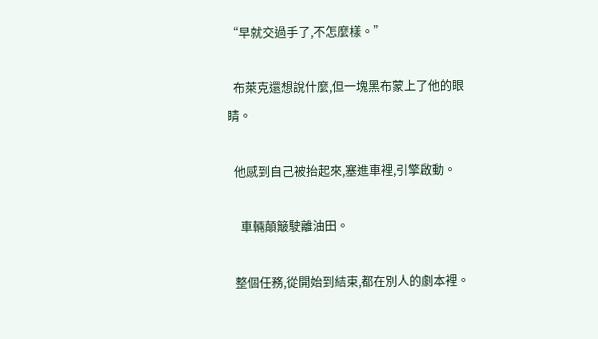“早就交過手了,不怎麼樣。”

  布萊克還想說什麼,但一塊黑布蒙上了他的眼睛。

  他感到自己被抬起來,塞進車裡,引擎啟動。

    車輛顛簸駛離油田。

  整個任務,從開始到結束,都在別人的劇本裡。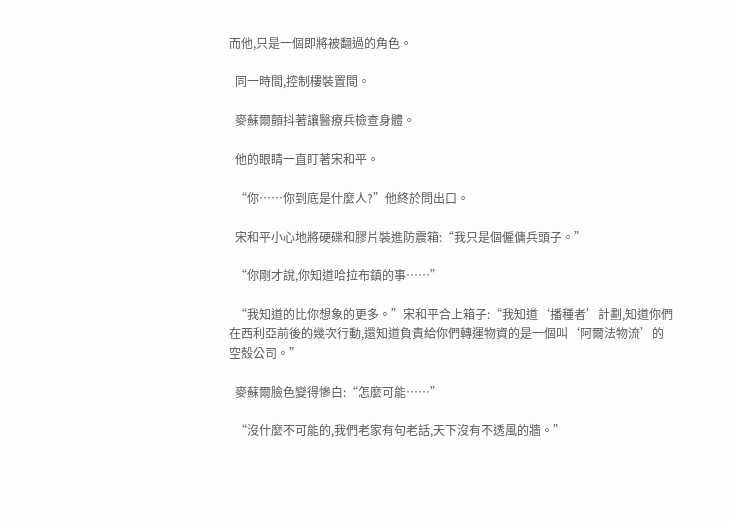而他,只是一個即將被翻過的角色。

  同一時間,控制樓裝置間。

  麥蘇爾顫抖著讓醫療兵檢查身體。

  他的眼睛一直盯著宋和平。

  “你……你到底是什麼人?”他終於問出口。

  宋和平小心地將硬碟和膠片裝進防震箱:“我只是個僱傭兵頭子。”

  “你剛才說,你知道哈拉布鎮的事……”

  “我知道的比你想象的更多。”宋和平合上箱子:“我知道‘播種者’計劃,知道你們在西利亞前後的幾次行動,還知道負責給你們轉運物資的是一個叫‘阿爾法物流’的空殼公司。”

  麥蘇爾臉色變得慘白:“怎麼可能……”

  “沒什麼不可能的,我們老家有句老話,天下沒有不透風的牆。”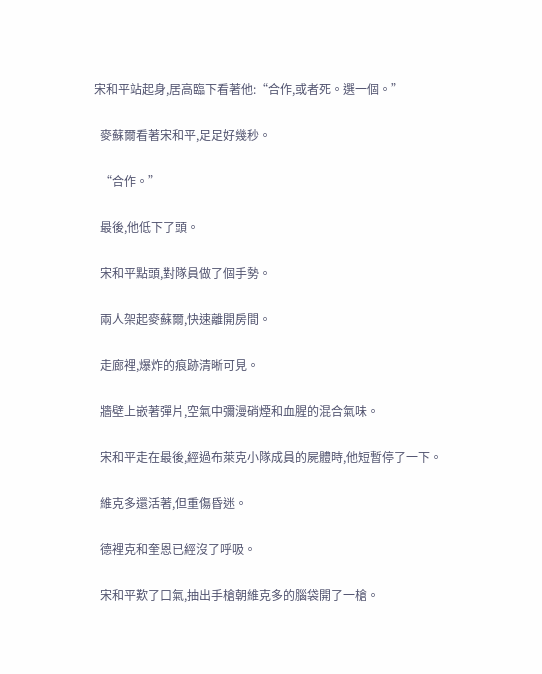宋和平站起身,居高臨下看著他:“合作,或者死。選一個。”

  麥蘇爾看著宋和平,足足好幾秒。

  “合作。”

  最後,他低下了頭。

  宋和平點頭,對隊員做了個手勢。

  兩人架起麥蘇爾,快速離開房間。

  走廊裡,爆炸的痕跡清晰可見。

  牆壁上嵌著彈片,空氣中彌漫硝煙和血腥的混合氣味。

  宋和平走在最後,經過布萊克小隊成員的屍體時,他短暫停了一下。

  維克多還活著,但重傷昏迷。

  德裡克和奎恩已經沒了呼吸。

  宋和平歎了口氣,抽出手槍朝維克多的腦袋開了一槍。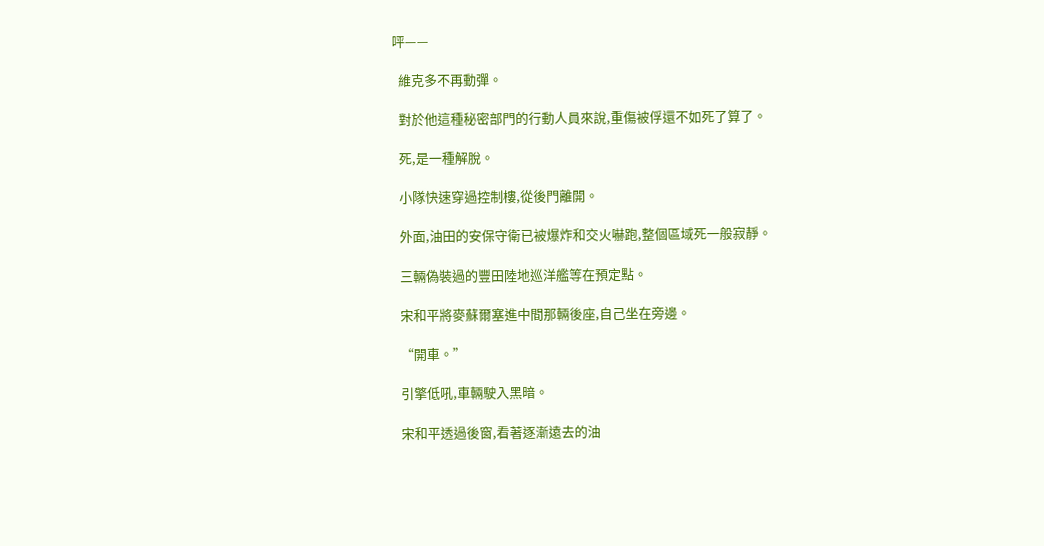呯——

  維克多不再動彈。

  對於他這種秘密部門的行動人員來說,重傷被俘還不如死了算了。

  死,是一種解脫。

  小隊快速穿過控制樓,從後門離開。

  外面,油田的安保守衛已被爆炸和交火嚇跑,整個區域死一般寂靜。

  三輛偽裝過的豐田陸地巡洋艦等在預定點。

  宋和平將麥蘇爾塞進中間那輛後座,自己坐在旁邊。

  “開車。”

  引擎低吼,車輛駛入黑暗。

  宋和平透過後窗,看著逐漸遠去的油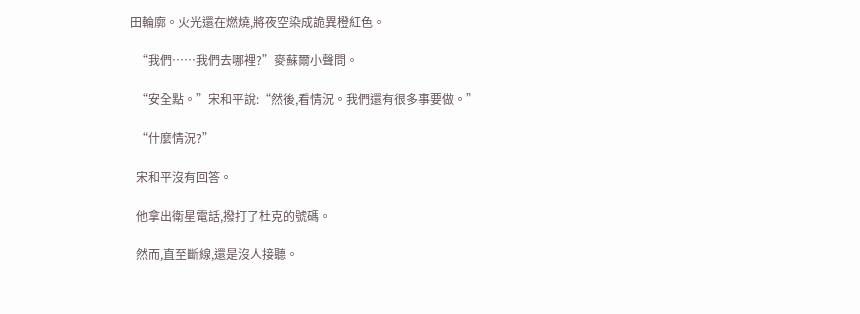田輪廓。火光還在燃燒,將夜空染成詭異橙紅色。

  “我們……我們去哪裡?”麥蘇爾小聲問。

  “安全點。”宋和平說:“然後,看情況。我們還有很多事要做。”

  “什麼情況?”

  宋和平沒有回答。

  他拿出衛星電話,撥打了杜克的號碼。

  然而,直至斷線,還是沒人接聽。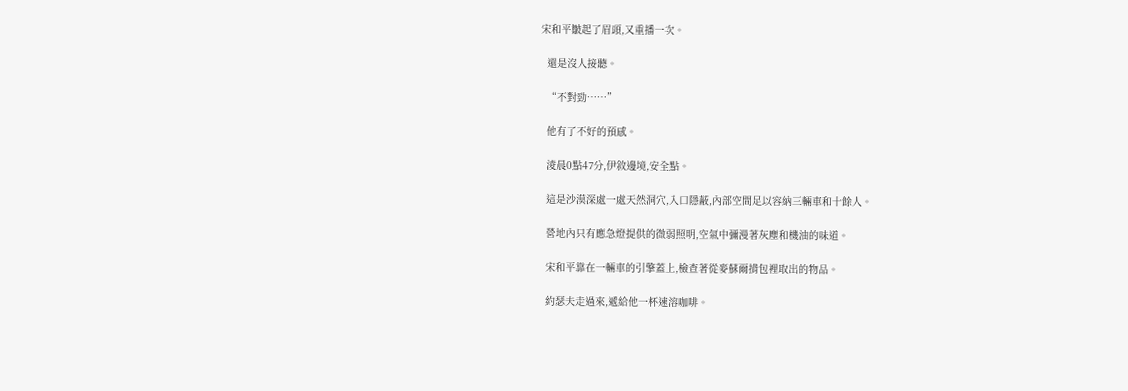宋和平皺起了眉頭,又重播一次。

  還是沒人接聽。

  “不對勁……”

  他有了不好的預感。

  淩晨0點47分,伊敘邊境,安全點。

  這是沙漠深處一處天然洞穴,入口隱蔽,內部空間足以容納三輛車和十餘人。

  營地內只有應急燈提供的微弱照明,空氣中彌漫著灰塵和機油的味道。

  宋和平靠在一輛車的引擎蓋上,檢查著從麥蘇爾揹包裡取出的物品。

  約瑟夫走過來,遞給他一杯速溶咖啡。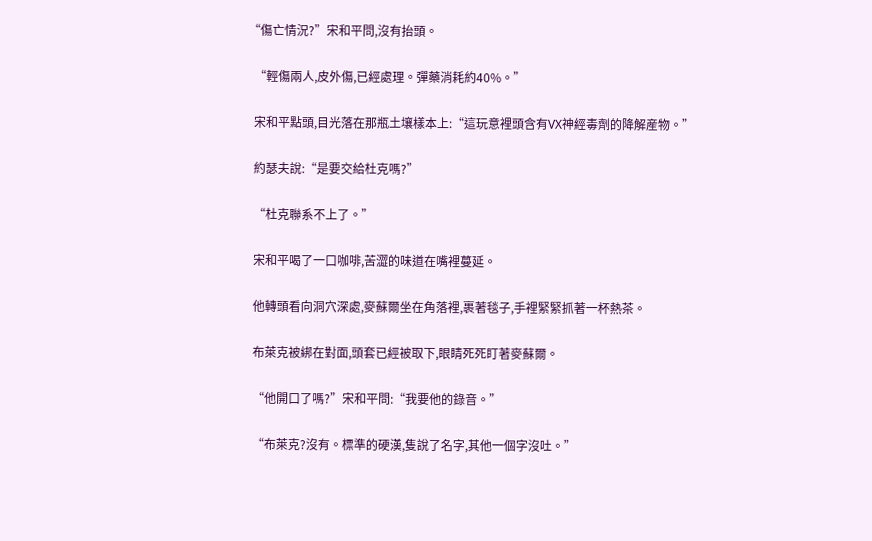“傷亡情況?”宋和平問,沒有抬頭。

  “輕傷兩人,皮外傷,已經處理。彈藥消耗約40%。”

  宋和平點頭,目光落在那瓶土壤樣本上:“這玩意裡頭含有VX神經毒劑的降解産物。”

  約瑟夫說:“是要交給杜克嗎?”

  “杜克聯系不上了。”

  宋和平喝了一口咖啡,苦澀的味道在嘴裡蔓延。

  他轉頭看向洞穴深處,麥蘇爾坐在角落裡,裹著毯子,手裡緊緊抓著一杯熱茶。

  布萊克被綁在對面,頭套已經被取下,眼睛死死盯著麥蘇爾。

  “他開口了嗎?”宋和平問:“我要他的錄音。”

  “布萊克?沒有。標準的硬漢,隻說了名字,其他一個字沒吐。”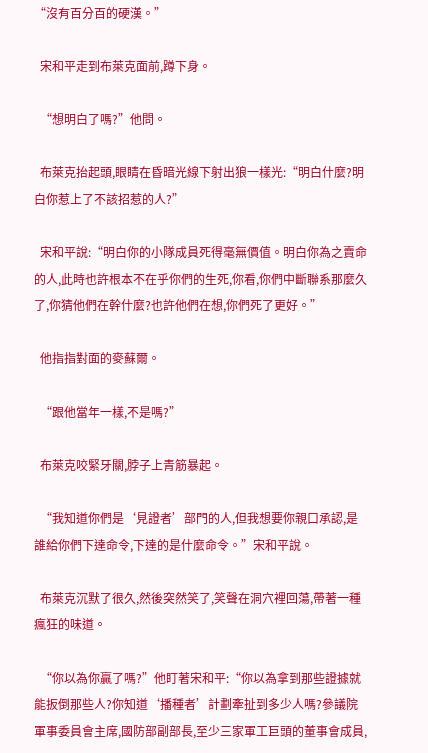“沒有百分百的硬漢。”

  宋和平走到布萊克面前,蹲下身。

  “想明白了嗎?”他問。

  布萊克抬起頭,眼睛在昏暗光線下射出狼一樣光:“明白什麼?明白你惹上了不該招惹的人?”

  宋和平說:“明白你的小隊成員死得毫無價值。明白你為之賣命的人,此時也許根本不在乎你們的生死,你看,你們中斷聯系那麼久了,你猜他們在幹什麼?也許他們在想,你們死了更好。”

  他指指對面的麥蘇爾。

  “跟他當年一樣,不是嗎?”

  布萊克咬緊牙關,脖子上青筋暴起。

  “我知道你們是‘見證者’部門的人,但我想要你親口承認,是誰給你們下達命令,下達的是什麼命令。”宋和平說。

  布萊克沉默了很久,然後突然笑了,笑聲在洞穴裡回蕩,帶著一種瘋狂的味道。

  “你以為你贏了嗎?”他盯著宋和平:“你以為拿到那些證據就能扳倒那些人?你知道‘播種者’計劃牽扯到多少人嗎?參議院軍事委員會主席,國防部副部長,至少三家軍工巨頭的董事會成員,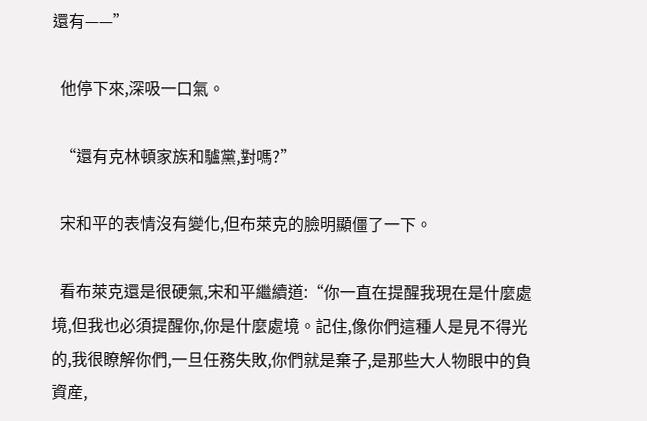還有——”

  他停下來,深吸一口氣。

  “還有克林頓家族和驢黨,對嗎?”

  宋和平的表情沒有變化,但布萊克的臉明顯僵了一下。

  看布萊克還是很硬氣,宋和平繼續道:“你一直在提醒我現在是什麼處境,但我也必須提醒你,你是什麼處境。記住,像你們這種人是見不得光的,我很瞭解你們,一旦任務失敗,你們就是棄子,是那些大人物眼中的負資産,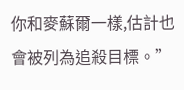你和麥蘇爾一樣,估計也會被列為追殺目標。”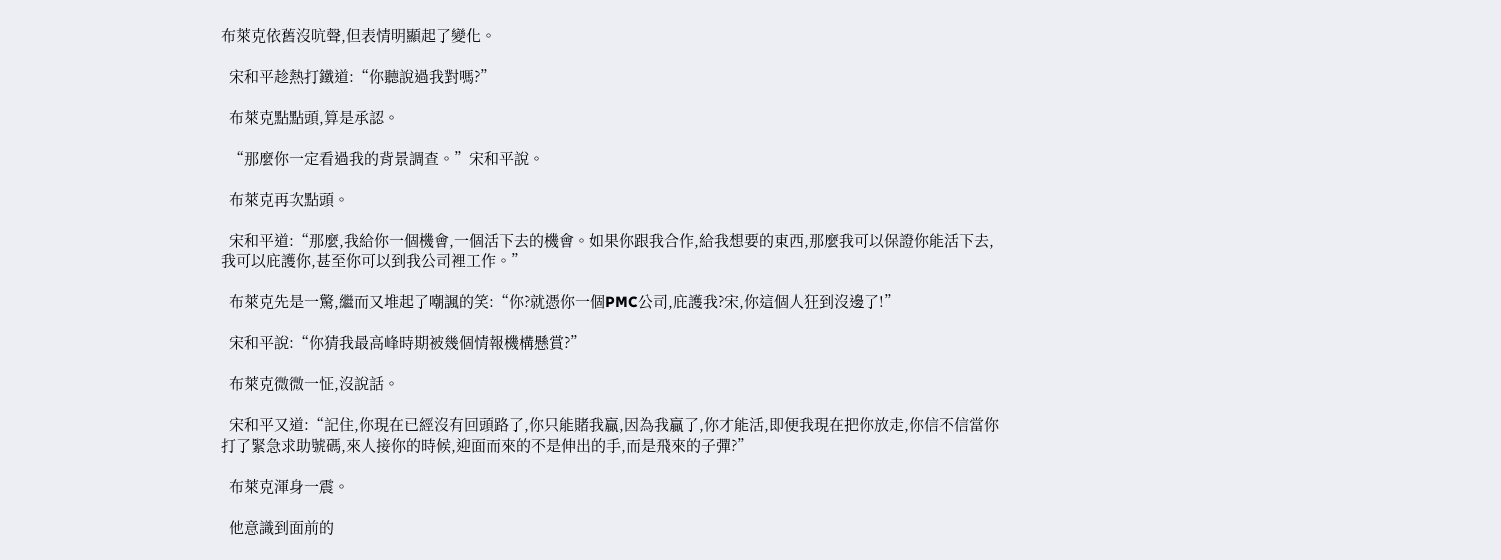布萊克依舊沒吭聲,但表情明顯起了變化。

  宋和平趁熱打鐵道:“你聽說過我對嗎?”

  布萊克點點頭,算是承認。

  “那麼你一定看過我的背景調查。”宋和平說。

  布萊克再次點頭。

  宋和平道:“那麼,我給你一個機會,一個活下去的機會。如果你跟我合作,給我想要的東西,那麼我可以保證你能活下去,我可以庇護你,甚至你可以到我公司裡工作。”

  布萊克先是一驚,繼而又堆起了嘲諷的笑:“你?就憑你一個PMC公司,庇護我?宋,你這個人狂到沒邊了!”

  宋和平說:“你猜我最高峰時期被幾個情報機構懸賞?”

  布萊克微微一怔,沒說話。

  宋和平又道:“記住,你現在已經沒有回頭路了,你只能賭我贏,因為我贏了,你才能活,即便我現在把你放走,你信不信當你打了緊急求助號碼,來人接你的時候,迎面而來的不是伸出的手,而是飛來的子彈?”

  布萊克渾身一震。

  他意識到面前的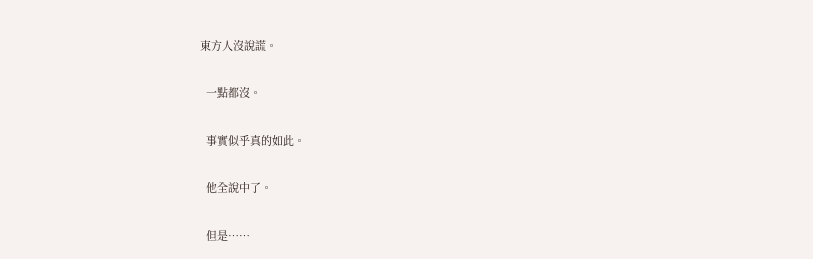東方人沒說謊。

  一點都沒。

  事實似乎真的如此。

  他全說中了。

  但是……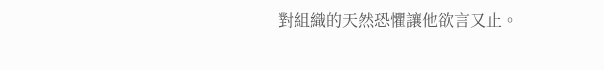對組織的天然恐懼讓他欲言又止。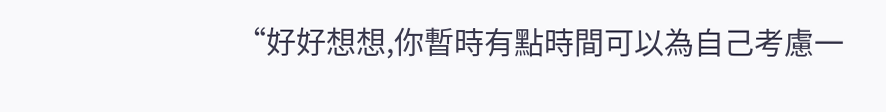“好好想想,你暫時有點時間可以為自己考慮一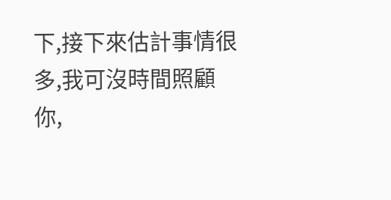下,接下來估計事情很多,我可沒時間照顧你,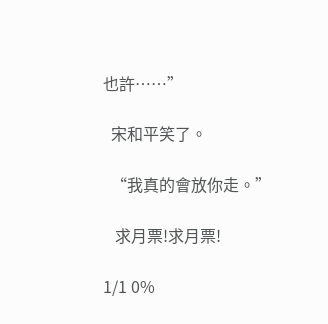也許……”

  宋和平笑了。

  “我真的會放你走。”

   求月票!求月票!

1/1 0%